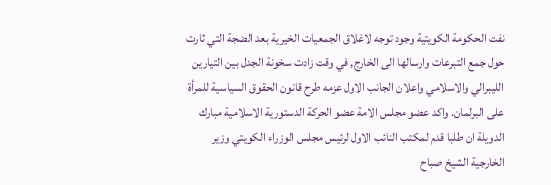نفت الحكومة الكويتية وجود توجه لاغلاق الجمعيات الخيرية بعد الضجة التي ثارت حول جمع التبرعات وارسالها الى الخارج, في وقت زادت سخونة الجدل بين التيارين الليبرالي والاسلامي واعلان الجانب الاول عزمه طرح قانون الحقوق السياسية للمرأة على البرلمان. واكد عضو مجلس الامة عضو الحركة الدستورية الاسلامية مبارك الدويلة ان طلبا قدم لمكتب النائب الاول لرئيس مجلس الوزراء الكويتي وزير الخارجية الشيخ صباح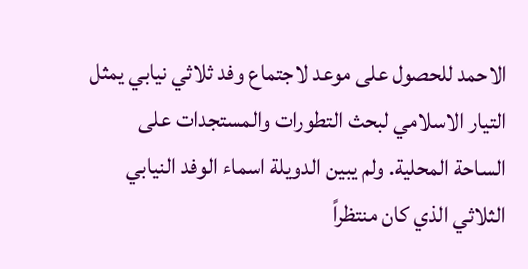الاحمد للحصول على موعد لاجتماع وفد ثلاثي نيابي يمثل التيار الاسلامي لبحث التطورات والمستجدات على الساحة المحلية. ولم يبين الدويلة اسماء الوفد النيابي الثلاثي الذي كان منتظراً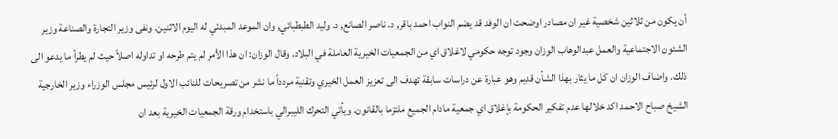أن يكون من ثلاثين شخصية غير ان مصادر اوضحت ان الوفد قد يضم النواب احمد باقر, د. ناصر الصانع, د. وليد الطبطبائي, وان الموعد المبدئي له اليوم الاثنين. ونفى وزير التجارة والصناعة وزير الشئون الاجتماعية والعمل عبدالوهاب الوزان وجود توجه حكومي لاغلاق اي من الجمعيات الخيرية العاملة في البلاد. وقال الوزان: ان هذا الأمر لم يتم طرحه او تداوله اصلاً حيث لم يطرأ ما يدعو الى ذلك. واضاف الوزان ان كل ما يثار بهذا الشأن قديم وهو عبارة عن دراسات سابقة تهدف الى تعزيز العمل الخيري وتقنية مردداً ما نشر من تصريحات للنائب الاول لرئيس مجلس الوزراء وزير الخارجية الشيخ صباح الاحمد اكد خلالها عدم تفكير الحكومة بإغلاق اي جمعية مادام الجميع ملتزما بالقانون. ويأتي التحرك الليبرالي باستخدام ورقة الجمعيات الخيرية بعد ان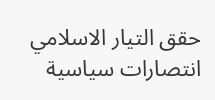حقق التيار الاسلامي انتصارات سياسية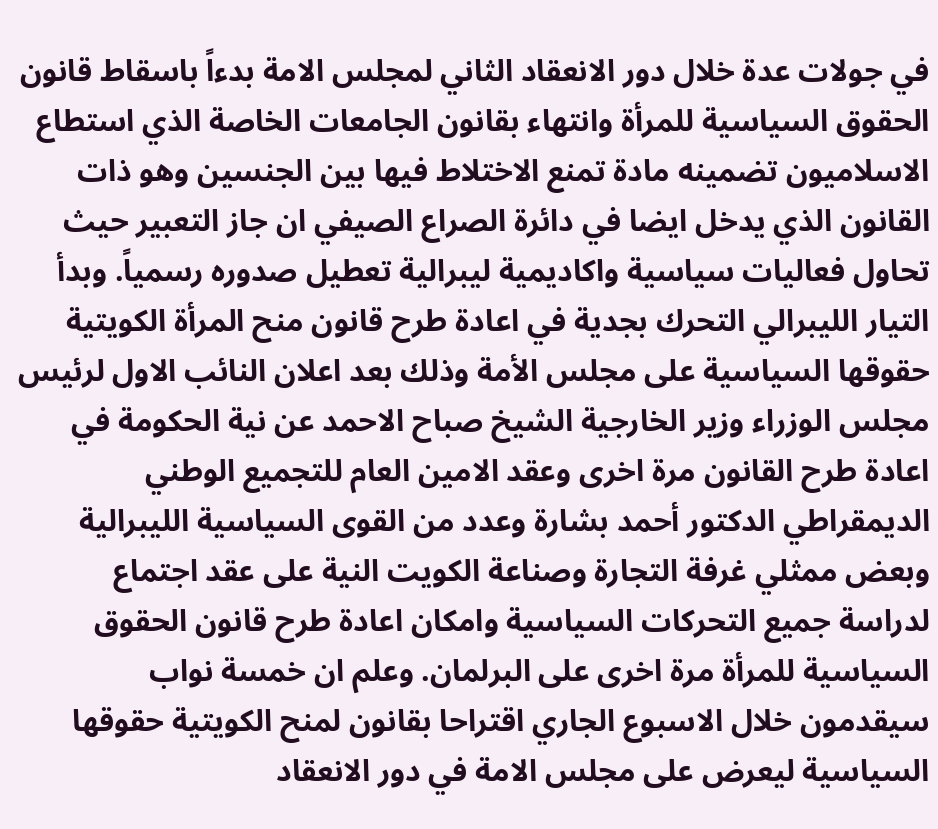في جولات عدة خلال دور الانعقاد الثاني لمجلس الامة بدءاً باسقاط قانون الحقوق السياسية للمرأة وانتهاء بقانون الجامعات الخاصة الذي استطاع الاسلاميون تضمينه مادة تمنع الاختلاط فيها بين الجنسين وهو ذات القانون الذي يدخل ايضا في دائرة الصراع الصيفي ان جاز التعبير حيث تحاول فعاليات سياسية واكاديمية ليبرالية تعطيل صدوره رسمياً. وبدأ التيار الليبرالي التحرك بجدية في اعادة طرح قانون منح المرأة الكويتية حقوقها السياسية على مجلس الأمة وذلك بعد اعلان النائب الاول لرئيس مجلس الوزراء وزير الخارجية الشيخ صباح الاحمد عن نية الحكومة في اعادة طرح القانون مرة اخرى وعقد الامين العام للتجميع الوطني الديمقراطي الدكتور أحمد بشارة وعدد من القوى السياسية الليبرالية وبعض ممثلي غرفة التجارة وصناعة الكويت النية على عقد اجتماع لدراسة جميع التحركات السياسية وامكان اعادة طرح قانون الحقوق السياسية للمرأة مرة اخرى على البرلمان. وعلم ان خمسة نواب سيقدمون خلال الاسبوع الجاري اقتراحا بقانون لمنح الكويتية حقوقها السياسية ليعرض على مجلس الامة في دور الانعقاد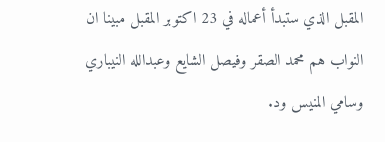المقبل الذي ستبدأ أعماله في 23 اكتوبر المقبل مبينا ان النواب هم محمد الصقر وفيصل الشايع وعبدالله النيباري وسامي المنيس ود.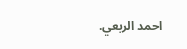احمد الربعي.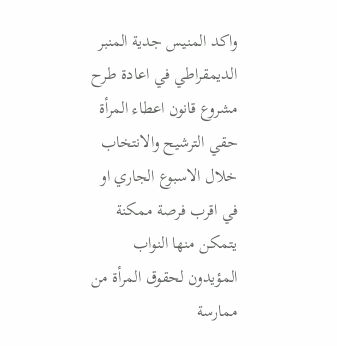واكد المنيس جدية المنبر الديمقراطي في اعادة طرح مشروع قانون اعطاء المرأة حقي الترشيح والانتخاب خلال الاسبوع الجاري او في اقرب فرصة ممكنة يتمكن منها النواب المؤيدون لحقوق المرأة من ممارسة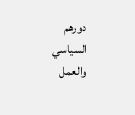دورهم السياسي والعمل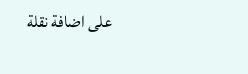على اضافة نقلة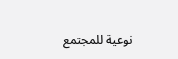نوعية للمجتمع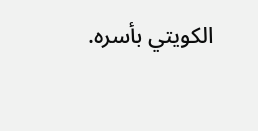الكويتي بأسره.